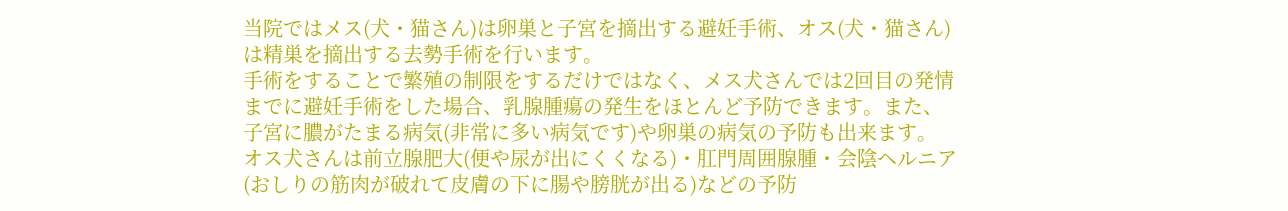当院ではメス(犬・猫さん)は卵巣と子宮を摘出する避妊手術、オス(犬・猫さん)は精巣を摘出する去勢手術を行います。
手術をすることで繁殖の制限をするだけではなく、メス犬さんでは2回目の発情までに避妊手術をした場合、乳腺腫瘍の発生をほとんど予防できます。また、子宮に膿がたまる病気(非常に多い病気です)や卵巣の病気の予防も出来ます。
オス犬さんは前立腺肥大(便や尿が出にくくなる)・肛門周囲腺腫・会陰ヘルニア(おしりの筋肉が破れて皮膚の下に腸や膀胱が出る)などの予防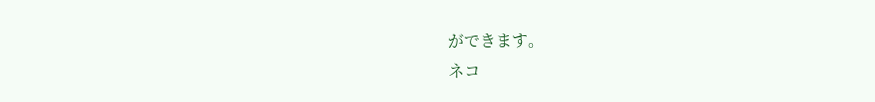ができます。
ネコ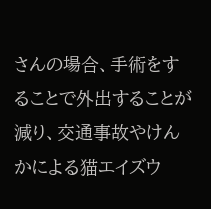さんの場合、手術をすることで外出することが減り、交通事故やけんかによる猫エイズウ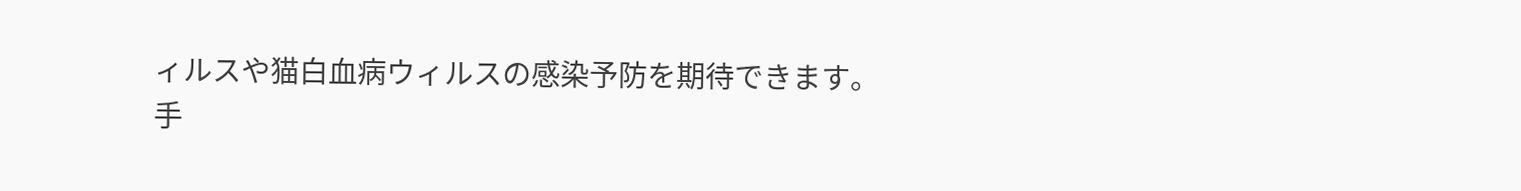ィルスや猫白血病ウィルスの感染予防を期待できます。
手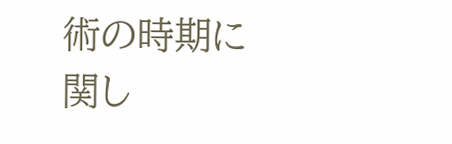術の時期に関し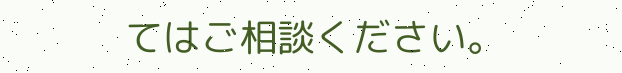てはご相談ください。